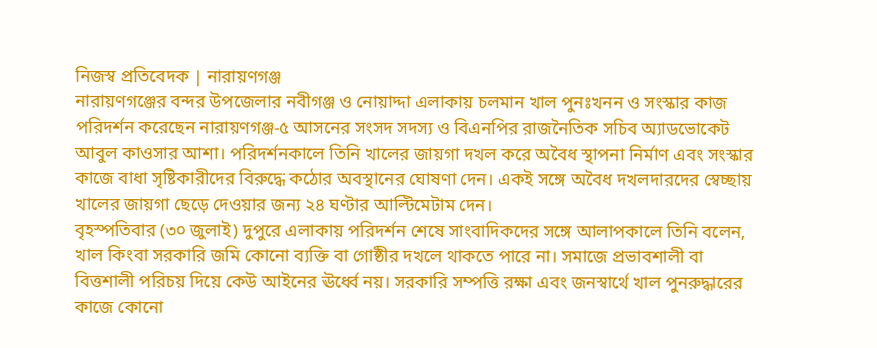নিজস্ব প্রতিবেদক | নারায়ণগঞ্জ
নারায়ণগঞ্জের বন্দর উপজেলার নবীগঞ্জ ও নোয়াদ্দা এলাকায় চলমান খাল পুনঃখনন ও সংস্কার কাজ পরিদর্শন করেছেন নারায়ণগঞ্জ-৫ আসনের সংসদ সদস্য ও বিএনপির রাজনৈতিক সচিব অ্যাডভোকেট আবুল কাওসার আশা। পরিদর্শনকালে তিনি খালের জায়গা দখল করে অবৈধ স্থাপনা নির্মাণ এবং সংস্কার কাজে বাধা সৃষ্টিকারীদের বিরুদ্ধে কঠোর অবস্থানের ঘোষণা দেন। একই সঙ্গে অবৈধ দখলদারদের স্বেচ্ছায় খালের জায়গা ছেড়ে দেওয়ার জন্য ২৪ ঘণ্টার আল্টিমেটাম দেন।
বৃহস্পতিবার (৩০ জুলাই) দুপুরে এলাকায় পরিদর্শন শেষে সাংবাদিকদের সঙ্গে আলাপকালে তিনি বলেন, খাল কিংবা সরকারি জমি কোনো ব্যক্তি বা গোষ্ঠীর দখলে থাকতে পারে না। সমাজে প্রভাবশালী বা বিত্তশালী পরিচয় দিয়ে কেউ আইনের ঊর্ধ্বে নয়। সরকারি সম্পত্তি রক্ষা এবং জনস্বার্থে খাল পুনরুদ্ধারের কাজে কোনো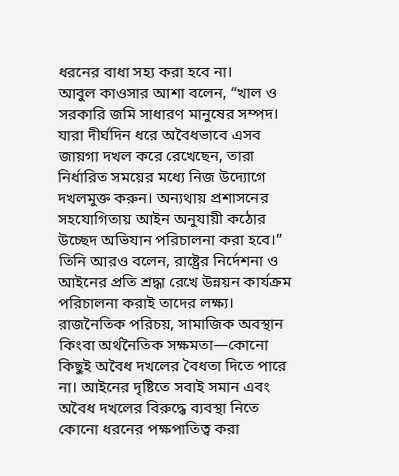ধরনের বাধা সহ্য করা হবে না।
আবুল কাওসার আশা বলেন, “খাল ও সরকারি জমি সাধারণ মানুষের সম্পদ। যারা দীর্ঘদিন ধরে অবৈধভাবে এসব জায়গা দখল করে রেখেছেন, তারা নির্ধারিত সময়ের মধ্যে নিজ উদ্যোগে দখলমুক্ত করুন। অন্যথায় প্রশাসনের সহযোগিতায় আইন অনুযায়ী কঠোর উচ্ছেদ অভিযান পরিচালনা করা হবে।”
তিনি আরও বলেন, রাষ্ট্রের নির্দেশনা ও আইনের প্রতি শ্রদ্ধা রেখে উন্নয়ন কার্যক্রম পরিচালনা করাই তাদের লক্ষ্য। রাজনৈতিক পরিচয়, সামাজিক অবস্থান কিংবা অর্থনৈতিক সক্ষমতা—কোনো কিছুই অবৈধ দখলের বৈধতা দিতে পারে না। আইনের দৃষ্টিতে সবাই সমান এবং অবৈধ দখলের বিরুদ্ধে ব্যবস্থা নিতে কোনো ধরনের পক্ষপাতিত্ব করা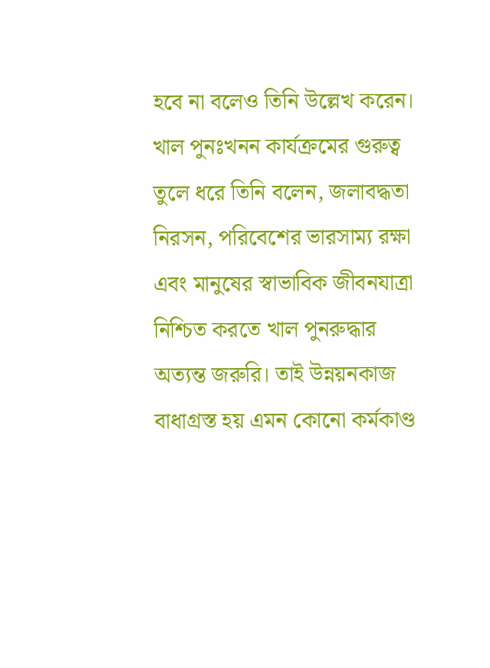হবে না বলেও তিনি উল্লেখ করেন।
খাল পুনঃখনন কার্যক্রমের গুরুত্ব তুলে ধরে তিনি বলেন, জলাবদ্ধতা নিরসন, পরিবেশের ভারসাম্য রক্ষা এবং মানুষের স্বাভাবিক জীবনযাত্রা নিশ্চিত করতে খাল পুনরুদ্ধার অত্যন্ত জরুরি। তাই উন্নয়নকাজ বাধাগ্রস্ত হয় এমন কোনো কর্মকাণ্ড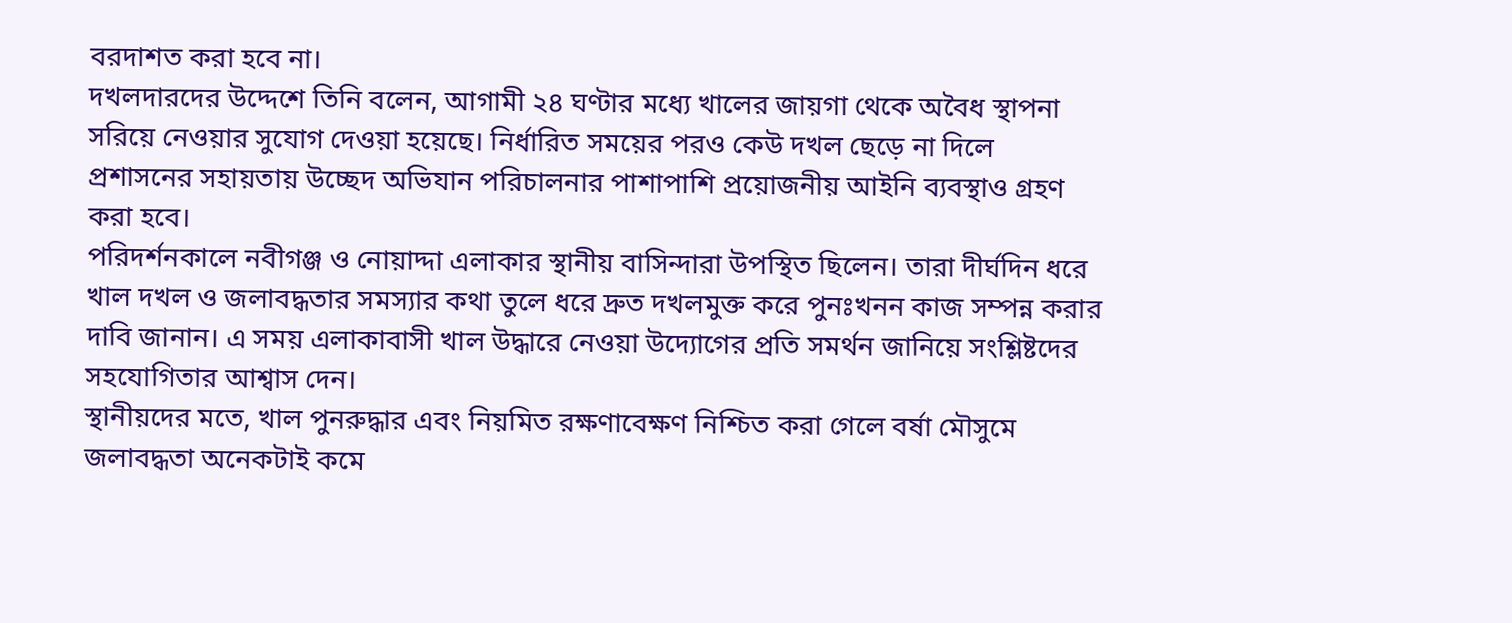বরদাশত করা হবে না।
দখলদারদের উদ্দেশে তিনি বলেন, আগামী ২৪ ঘণ্টার মধ্যে খালের জায়গা থেকে অবৈধ স্থাপনা সরিয়ে নেওয়ার সুযোগ দেওয়া হয়েছে। নির্ধারিত সময়ের পরও কেউ দখল ছেড়ে না দিলে প্রশাসনের সহায়তায় উচ্ছেদ অভিযান পরিচালনার পাশাপাশি প্রয়োজনীয় আইনি ব্যবস্থাও গ্রহণ করা হবে।
পরিদর্শনকালে নবীগঞ্জ ও নোয়াদ্দা এলাকার স্থানীয় বাসিন্দারা উপস্থিত ছিলেন। তারা দীর্ঘদিন ধরে খাল দখল ও জলাবদ্ধতার সমস্যার কথা তুলে ধরে দ্রুত দখলমুক্ত করে পুনঃখনন কাজ সম্পন্ন করার দাবি জানান। এ সময় এলাকাবাসী খাল উদ্ধারে নেওয়া উদ্যোগের প্রতি সমর্থন জানিয়ে সংশ্লিষ্টদের সহযোগিতার আশ্বাস দেন।
স্থানীয়দের মতে, খাল পুনরুদ্ধার এবং নিয়মিত রক্ষণাবেক্ষণ নিশ্চিত করা গেলে বর্ষা মৌসুমে জলাবদ্ধতা অনেকটাই কমে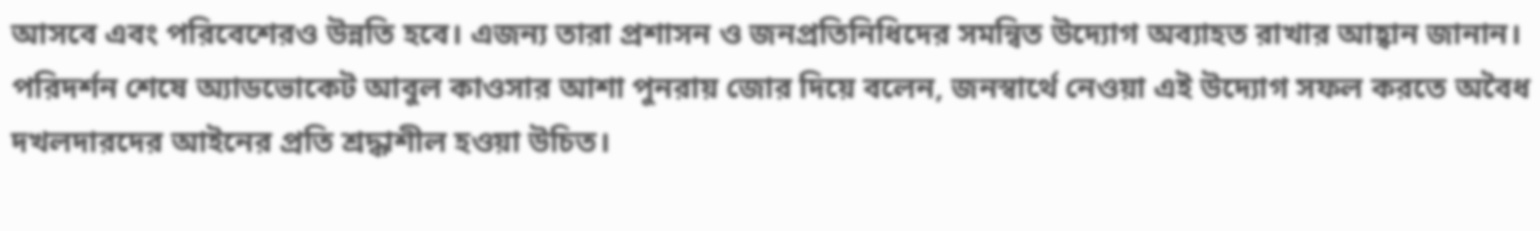আসবে এবং পরিবেশেরও উন্নতি হবে। এজন্য তারা প্রশাসন ও জনপ্রতিনিধিদের সমন্বিত উদ্যোগ অব্যাহত রাখার আহ্বান জানান।
পরিদর্শন শেষে অ্যাডভোকেট আবুল কাওসার আশা পুনরায় জোর দিয়ে বলেন, জনস্বার্থে নেওয়া এই উদ্যোগ সফল করতে অবৈধ দখলদারদের আইনের প্রতি শ্রদ্ধাশীল হওয়া উচিত।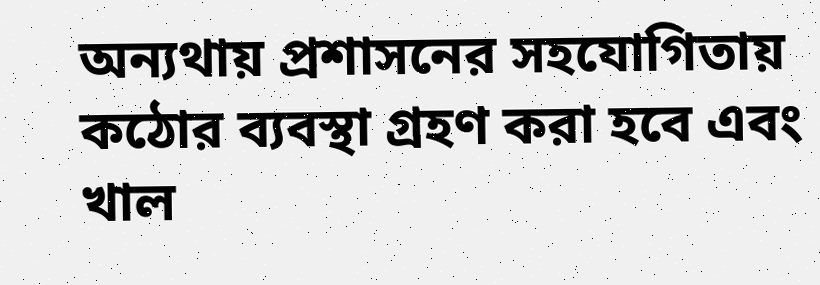অন্যথায় প্রশাসনের সহযোগিতায় কঠোর ব্যবস্থা গ্রহণ করা হবে এবং খাল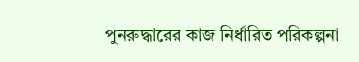পুনরুদ্ধারের কাজ নির্ধারিত পরিকল্পনা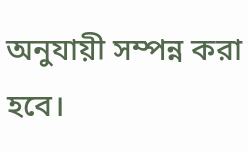অনুযায়ী সম্পন্ন করা হবে।